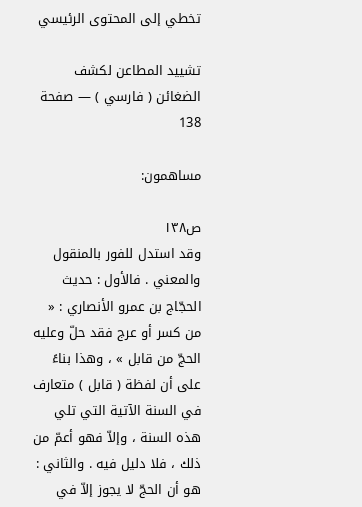تخطي إلى المحتوى الرئيسي

تشييد المطاعن لكشف الضغائن ( فارسي ) — صفحة 138

مساهمون:

ص١٣٨
وقد استدل للفور بالمنقول والمعني . فالأول : حديث الحجّاج بن عمرو الأنصاري : « من كسر أو عرج فقد حلّ وعليه الحجّ من قابل » ، وهذا بناءً على أن لفظة ( قابل ) متعارف في السنة الآتية التي تلي هذه السنة ، وإلاّ فهو أعمّ من ذلك ، فلا دليل فيه . والثاني : هو أن الحجّ لا يجوز إلاّ في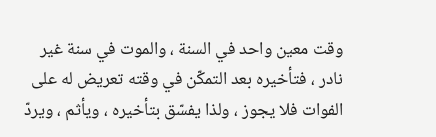وقت معين واحد في السنة ، والموت في سنة غير نادر ، فتأخيره بعد التمكّن في وقته تعريض له على الفوات فلا يجوز ، ولذا يفسّق بتأخيره ، ويأثم ، ويردّ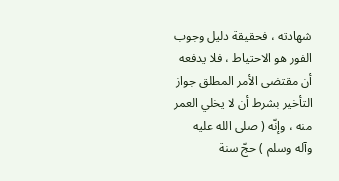شهادته ، فحقيقة دليل وجوب الفور هو الاحتياط ، فلا يدفعه أن مقتضى الأمر المطلق جواز التأخير بشرط أن لا يخلي العمر منه ، وإنّه ( صلى الله عليه وآله وسلم ) حجّ سنة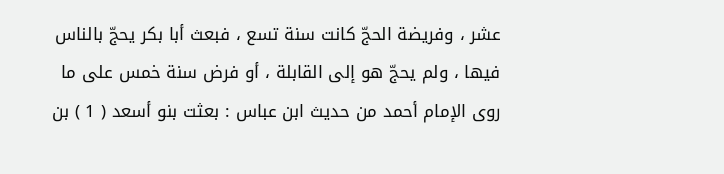عشر ، وفريضة الحجّ كانت سنة تسع ، فبعث أبا بكر يحجّ بالناس فيها ، ولم يحجّ هو إلى القابلة ، أو فرض سنة خمس على ما روى الإمام أحمد من حديث ابن عباس : بعثت بنو أسعد ( 1 ) بن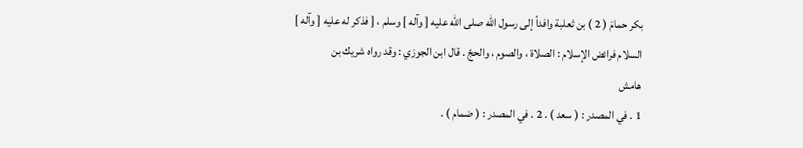بكر حمامَ ( 2 ) بن ثعلبة وافداً إلى رسول الله صلى الله عليه [ وآله ] وسلم ، [ فذكر له عليه [ وآله ] السلام فرائض الإسلام : الصلاة ، والصوم ، والحجّ . قال ابن الجوزي : وقد رواه شريك بن
هامش
1 . في المصدر : ( سعد ) . 2 . في المصدر : ( ضمام ) .